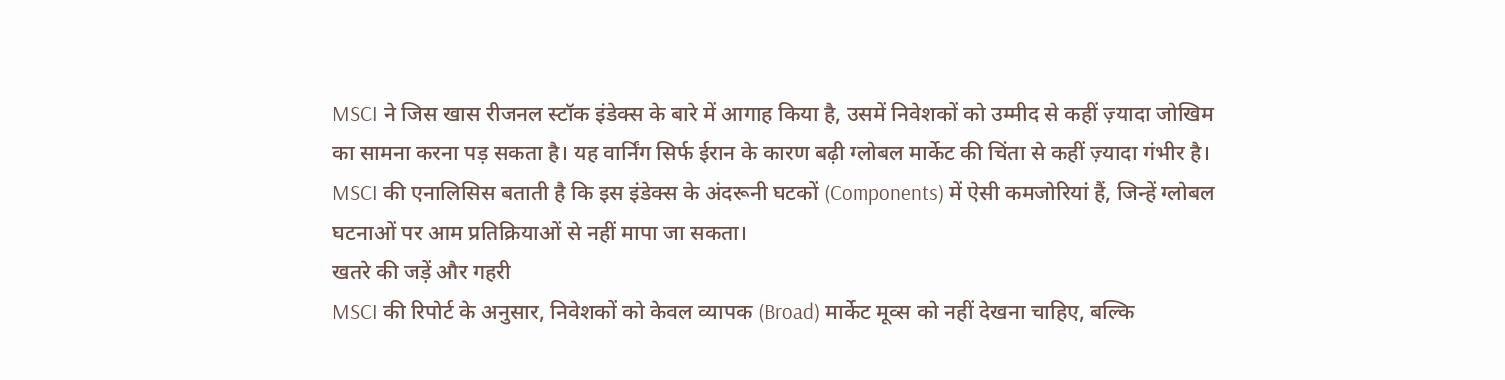MSCI ने जिस खास रीजनल स्टॉक इंडेक्स के बारे में आगाह किया है, उसमें निवेशकों को उम्मीद से कहीं ज़्यादा जोखिम का सामना करना पड़ सकता है। यह वार्निंग सिर्फ ईरान के कारण बढ़ी ग्लोबल मार्केट की चिंता से कहीं ज़्यादा गंभीर है। MSCI की एनालिसिस बताती है कि इस इंडेक्स के अंदरूनी घटकों (Components) में ऐसी कमजोरियां हैं, जिन्हें ग्लोबल घटनाओं पर आम प्रतिक्रियाओं से नहीं मापा जा सकता।
खतरे की जड़ें और गहरी
MSCI की रिपोर्ट के अनुसार, निवेशकों को केवल व्यापक (Broad) मार्केट मूव्स को नहीं देखना चाहिए, बल्कि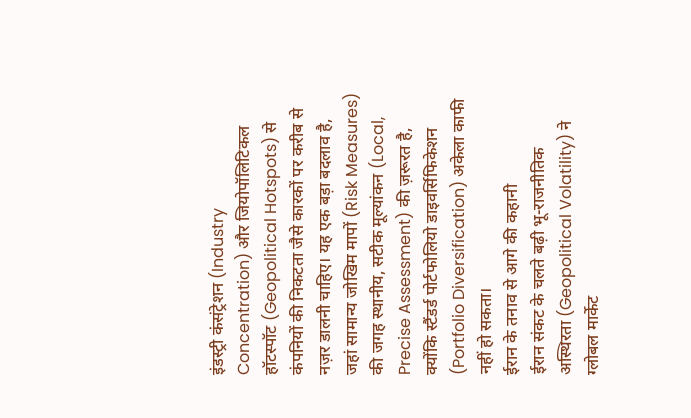इंडस्ट्री कंसंट्रेशन (Industry Concentration) और जियोपॉलिटिकल हॉटस्पॉट (Geopolitical Hotspots) से कंपनियों की निकटता जैसे कारकों पर करीब से नज़र डालनी चाहिए। यह एक बड़ा बदलाव है, जहां सामान्य जोखिम मापों (Risk Measures) की जगह स्थानीय, सटीक मूल्यांकन (Local, Precise Assessment) की ज़रूरत है, क्योंकि स्टैंडर्ड पोर्टफोलियो डाइवर्सिफिकेशन (Portfolio Diversification) अकेला काफी नहीं हो सकता।
ईरान के तनाव से आगे की कहानी
ईरान संकट के चलते बढ़ी भू-राजनीतिक अस्थिरता (Geopolitical Volatility) ने ग्लोबल मार्केट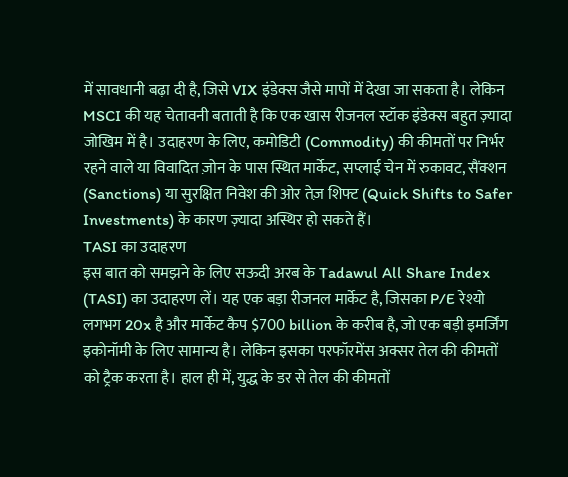में सावधानी बढ़ा दी है, जिसे VIX इंडेक्स जैसे मापों में देखा जा सकता है। लेकिन MSCI की यह चेतावनी बताती है कि एक खास रीजनल स्टॉक इंडेक्स बहुत ज़्यादा जोखिम में है। उदाहरण के लिए, कमोडिटी (Commodity) की कीमतों पर निर्भर रहने वाले या विवादित ज़ोन के पास स्थित मार्केट, सप्लाई चेन में रुकावट, सैंक्शन (Sanctions) या सुरक्षित निवेश की ओर तेज़ शिफ्ट (Quick Shifts to Safer Investments) के कारण ज़्यादा अस्थिर हो सकते हैं।
TASI का उदाहरण
इस बात को समझने के लिए सऊदी अरब के Tadawul All Share Index (TASI) का उदाहरण लें। यह एक बड़ा रीजनल मार्केट है, जिसका P/E रेश्यो लगभग 20x है और मार्केट कैप $700 billion के करीब है, जो एक बड़ी इमर्जिंग इकोनॉमी के लिए सामान्य है। लेकिन इसका परफॉरमेंस अक्सर तेल की कीमतों को ट्रैक करता है। हाल ही में, युद्ध के डर से तेल की कीमतों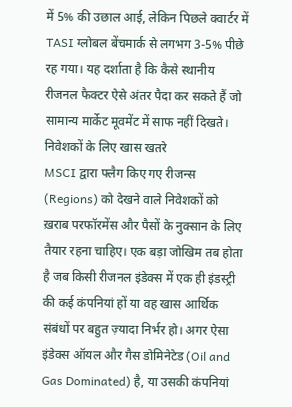में 5% की उछाल आई, लेकिन पिछले क्वार्टर में TASI ग्लोबल बेंचमार्क से लगभग 3-5% पीछे रह गया। यह दर्शाता है कि कैसे स्थानीय रीजनल फैक्टर ऐसे अंतर पैदा कर सकते हैं जो सामान्य मार्केट मूवमेंट में साफ नहीं दिखते।
निवेशकों के लिए खास खतरे
MSCI द्वारा फ्लैग किए गए रीजन्स (Regions) को देखने वाले निवेशकों को ख़राब परफॉरमेंस और पैसों के नुक्सान के लिए तैयार रहना चाहिए। एक बड़ा जोखिम तब होता है जब किसी रीजनल इंडेक्स में एक ही इंडस्ट्री की कई कंपनियां हों या वह खास आर्थिक संबंधों पर बहुत ज़्यादा निर्भर हो। अगर ऐसा इंडेक्स ऑयल और गैस डोमिनेटेड (Oil and Gas Dominated) है, या उसकी कंपनियां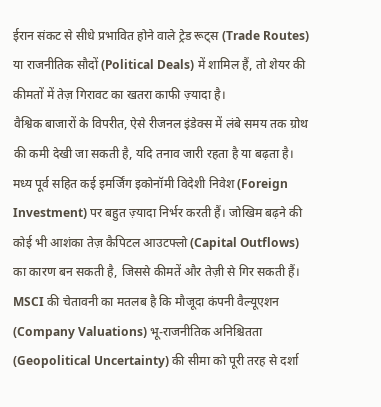ईरान संकट से सीधे प्रभावित होने वाले ट्रेड रूट्स (Trade Routes) या राजनीतिक सौदों (Political Deals) में शामिल हैं, तो शेयर की कीमतों में तेज़ गिरावट का खतरा काफी ज़्यादा है।
वैश्विक बाजारों के विपरीत, ऐसे रीजनल इंडेक्स में लंबे समय तक ग्रोथ की कमी देखी जा सकती है, यदि तनाव जारी रहता है या बढ़ता है। मध्य पूर्व सहित कई इमर्जिंग इकोनॉमी विदेशी निवेश (Foreign Investment) पर बहुत ज़्यादा निर्भर करती हैं। जोखिम बढ़ने की कोई भी आशंका तेज़ कैपिटल आउटफ्लो (Capital Outflows) का कारण बन सकती है, जिससे कीमतें और तेज़ी से गिर सकती हैं। MSCI की चेतावनी का मतलब है कि मौजूदा कंपनी वैल्यूएशन (Company Valuations) भू-राजनीतिक अनिश्चितता (Geopolitical Uncertainty) की सीमा को पूरी तरह से दर्शा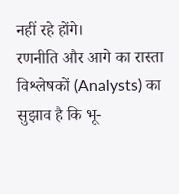नहीं रहे होंगे।
रणनीति और आगे का रास्ता
विश्लेषकों (Analysts) का सुझाव है कि भू-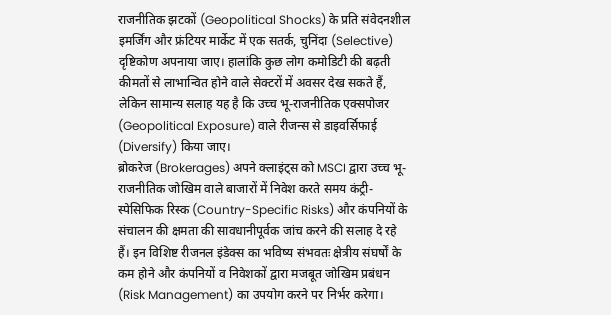राजनीतिक झटकों (Geopolitical Shocks) के प्रति संवेदनशील इमर्जिंग और फ्रंटियर मार्केट में एक सतर्क, चुनिंदा (Selective) दृष्टिकोण अपनाया जाए। हालांकि कुछ लोग कमोडिटी की बढ़ती कीमतों से लाभान्वित होने वाले सेक्टरों में अवसर देख सकते हैं, लेकिन सामान्य सलाह यह है कि उच्च भू-राजनीतिक एक्सपोजर (Geopolitical Exposure) वाले रीजन्स से डाइवर्सिफाई (Diversify) किया जाए।
ब्रोकरेज (Brokerages) अपने क्लाइंट्स को MSCI द्वारा उच्च भू-राजनीतिक जोखिम वाले बाजारों में निवेश करते समय कंट्री-स्पेसिफिक रिस्क (Country-Specific Risks) और कंपनियों के संचालन की क्षमता की सावधानीपूर्वक जांच करने की सलाह दे रहे हैं। इन विशिष्ट रीजनल इंडेक्स का भविष्य संभवतः क्षेत्रीय संघर्षों के कम होने और कंपनियों व निवेशकों द्वारा मजबूत जोखिम प्रबंधन (Risk Management) का उपयोग करने पर निर्भर करेगा।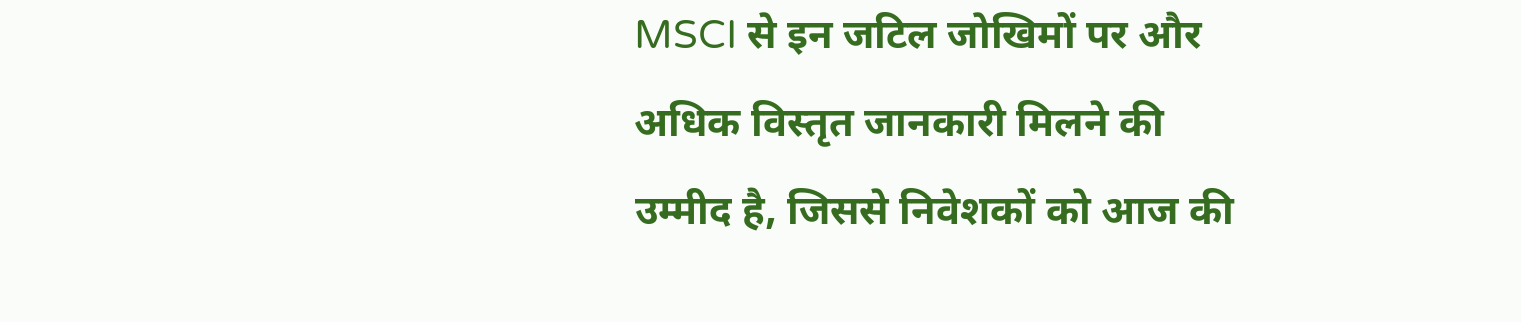MSCI से इन जटिल जोखिमों पर और अधिक विस्तृत जानकारी मिलने की उम्मीद है, जिससे निवेशकों को आज की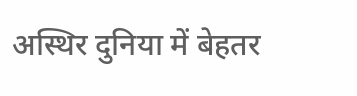अस्थिर दुनिया में बेहतर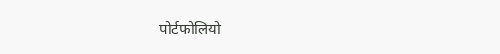पोर्टफोलियो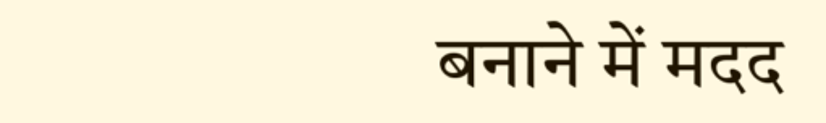बनाने में मदद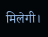मिलेगी।